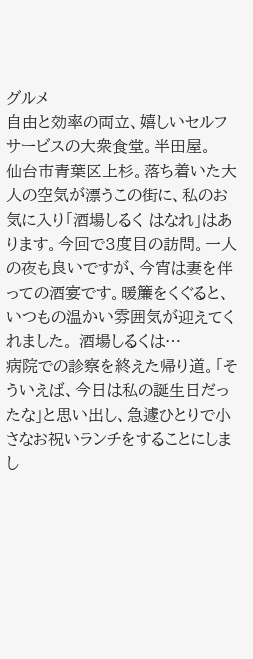グルメ
自由と効率の両立、嬉しいセルフサービスの大衆食堂。半田屋。
仙台市青葉区上杉。落ち着いた大人の空気が漂うこの街に、私のお気に入り「酒場しるく はなれ」はあります。今回で3度目の訪問。一人の夜も良いですが、今宵は妻を伴っての酒宴です。暖簾をくぐると、いつもの温かい雰囲気が迎えてくれました。 酒場しるくは…
病院での診察を終えた帰り道。「そういえば、今日は私の誕生日だったな」と思い出し、急遽ひとりで小さなお祝いランチをすることにしまし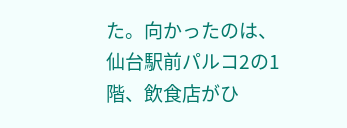た。向かったのは、仙台駅前パルコ2の1階、飲食店がひ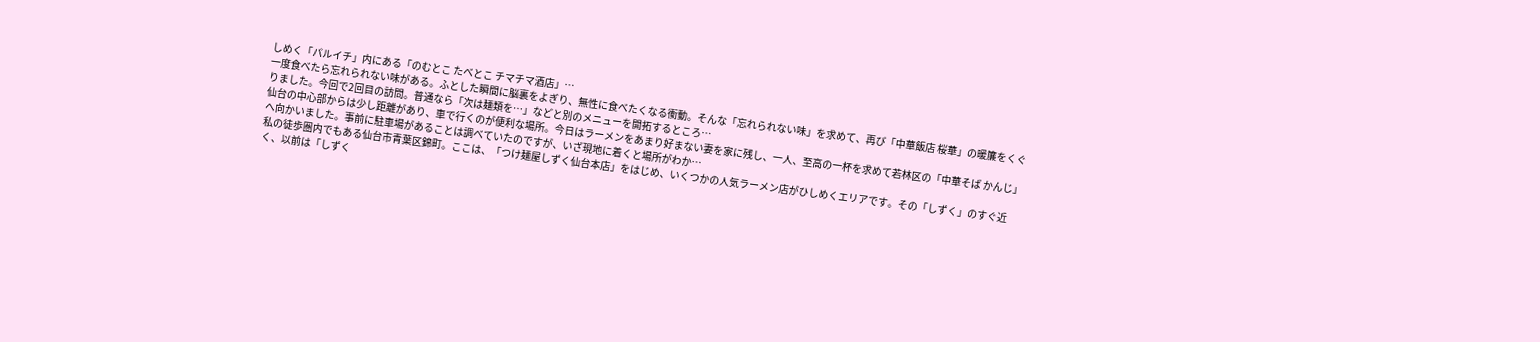しめく「パルイチ」内にある「のむとこ たべとこ チマチマ酒店」…
一度食べたら忘れられない味がある。ふとした瞬間に脳裏をよぎり、無性に食べたくなる衝動。そんな「忘れられない味」を求めて、再び「中華飯店 桜華」の暖簾をくぐりました。今回で2回目の訪問。普通なら「次は麺類を…」などと別のメニューを開拓するところ…
仙台の中心部からは少し距離があり、車で行くのが便利な場所。今日はラーメンをあまり好まない妻を家に残し、一人、至高の一杯を求めて若林区の「中華そば かんじ」へ向かいました。事前に駐車場があることは調べていたのですが、いざ現地に着くと場所がわか…
私の徒歩圏内でもある仙台市青葉区錦町。ここは、「つけ麺屋しずく仙台本店」をはじめ、いくつかの人気ラーメン店がひしめくエリアです。その「しずく」のすぐ近く、以前は「しずく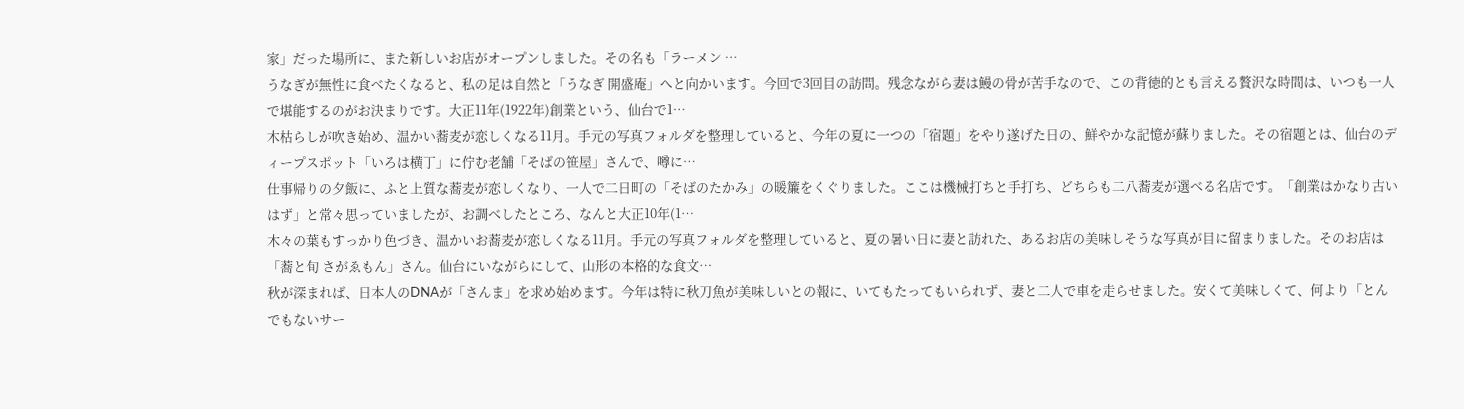家」だった場所に、また新しいお店がオープンしました。その名も「ラーメン …
うなぎが無性に食べたくなると、私の足は自然と「うなぎ 開盛庵」へと向かいます。今回で3回目の訪問。残念ながら妻は鰻の骨が苦手なので、この背徳的とも言える贅沢な時間は、いつも一人で堪能するのがお決まりです。大正11年(1922年)創業という、仙台で1…
木枯らしが吹き始め、温かい蕎麦が恋しくなる11月。手元の写真フォルダを整理していると、今年の夏に一つの「宿題」をやり遂げた日の、鮮やかな記憶が蘇りました。その宿題とは、仙台のディープスポット「いろは横丁」に佇む老舗「そばの笹屋」さんで、噂に…
仕事帰りの夕飯に、ふと上質な蕎麦が恋しくなり、一人で二日町の「そばのたかみ」の暖簾をくぐりました。ここは機械打ちと手打ち、どちらも二八蕎麦が選べる名店です。「創業はかなり古いはず」と常々思っていましたが、お調べしたところ、なんと大正10年(1…
木々の葉もすっかり色づき、温かいお蕎麦が恋しくなる11月。手元の写真フォルダを整理していると、夏の暑い日に妻と訪れた、あるお店の美味しそうな写真が目に留まりました。そのお店は「蕎と旬 さがゑもん」さん。仙台にいながらにして、山形の本格的な食文…
秋が深まれば、日本人のDNAが「さんま」を求め始めます。今年は特に秋刀魚が美味しいとの報に、いてもたってもいられず、妻と二人で車を走らせました。安くて美味しくて、何より「とんでもないサー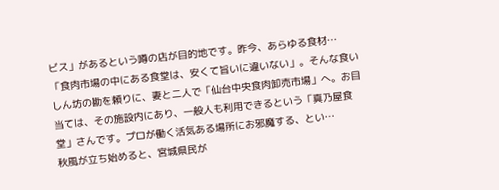ビス」があるという噂の店が目的地です。昨今、あらゆる食材…
「食肉市場の中にある食堂は、安くて旨いに違いない」。そんな食いしん坊の勘を頼りに、妻と二人で「仙台中央食肉卸売市場」へ。お目当ては、その施設内にあり、一般人も利用できるという「真乃屋食堂」さんです。プロが働く活気ある場所にお邪魔する、とい…
秋風が立ち始めると、宮城県民が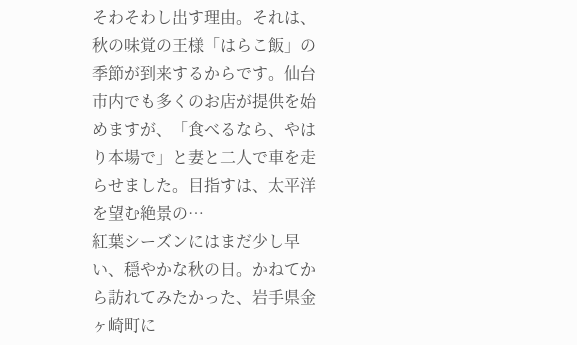そわそわし出す理由。それは、秋の味覚の王様「はらこ飯」の季節が到来するからです。仙台市内でも多くのお店が提供を始めますが、「食べるなら、やはり本場で」と妻と二人で車を走らせました。目指すは、太平洋を望む絶景の…
紅葉シーズンにはまだ少し早い、穏やかな秋の日。かねてから訪れてみたかった、岩手県金ヶ崎町に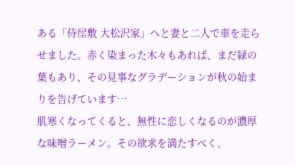ある「侍屋敷 大松沢家」へと妻と二人で車を走らせました。赤く染まった木々もあれば、まだ緑の葉もあり、その見事なグラデーションが秋の始まりを告げています…
肌寒くなってくると、無性に恋しくなるのが濃厚な味噌ラーメン。その欲求を満たすべく、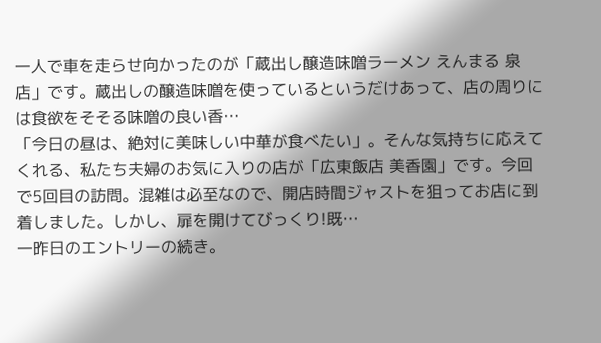一人で車を走らせ向かったのが「蔵出し醸造味噌ラーメン えんまる 泉店」です。蔵出しの醸造味噌を使っているというだけあって、店の周りには食欲をそそる味噌の良い香…
「今日の昼は、絶対に美味しい中華が食べたい」。そんな気持ちに応えてくれる、私たち夫婦のお気に入りの店が「広東飯店 美香園」です。今回で5回目の訪問。混雑は必至なので、開店時間ジャストを狙ってお店に到着しました。しかし、扉を開けてびっくり!既…
一昨日のエントリーの続き。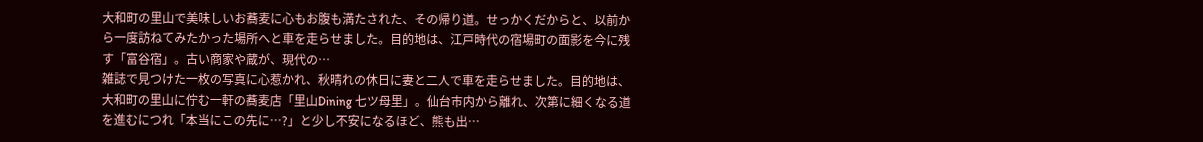大和町の里山で美味しいお蕎麦に心もお腹も満たされた、その帰り道。せっかくだからと、以前から一度訪ねてみたかった場所へと車を走らせました。目的地は、江戸時代の宿場町の面影を今に残す「富谷宿」。古い商家や蔵が、現代の…
雑誌で見つけた一枚の写真に心惹かれ、秋晴れの休日に妻と二人で車を走らせました。目的地は、大和町の里山に佇む一軒の蕎麦店「里山Dining 七ツ母里」。仙台市内から離れ、次第に細くなる道を進むにつれ「本当にこの先に…?」と少し不安になるほど、熊も出…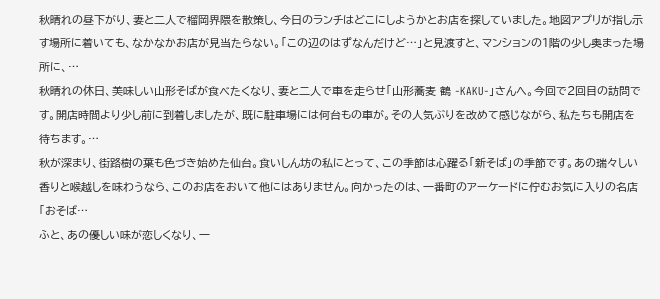秋晴れの昼下がり、妻と二人で榴岡界隈を散策し、今日のランチはどこにしようかとお店を探していました。地図アプリが指し示す場所に着いても、なかなかお店が見当たらない。「この辺のはずなんだけど…」と見渡すと、マンションの1階の少し奥まった場所に、…
秋晴れの休日、美味しい山形そばが食べたくなり、妻と二人で車を走らせ「山形蕎麦 鶴 -KAKU-」さんへ。今回で2回目の訪問です。開店時間より少し前に到着しましたが、既に駐車場には何台もの車が。その人気ぶりを改めて感じながら、私たちも開店を待ちます。…
秋が深まり、街路樹の葉も色づき始めた仙台。食いしん坊の私にとって、この季節は心躍る「新そば」の季節です。あの瑞々しい香りと喉越しを味わうなら、このお店をおいて他にはありません。向かったのは、一番町のアーケードに佇むお気に入りの名店「おそば…
ふと、あの優しい味が恋しくなり、一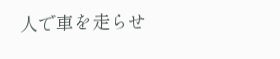人で車を走らせ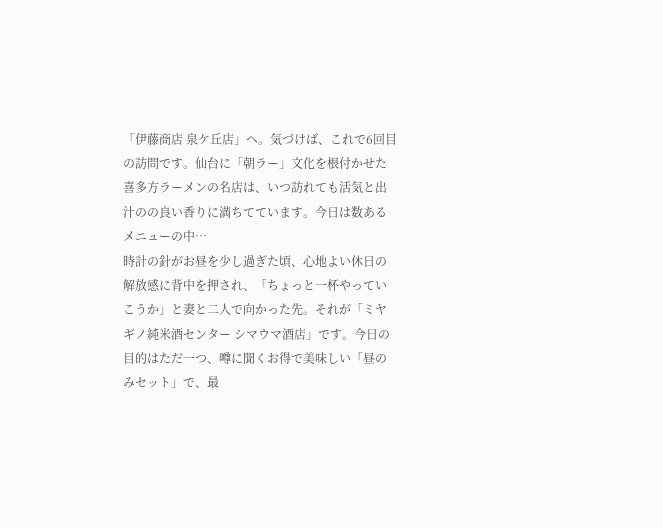「伊藤商店 泉ケ丘店」へ。気づけば、これで6回目の訪問です。仙台に「朝ラー」文化を根付かせた喜多方ラーメンの名店は、いつ訪れても活気と出汁のの良い香りに満ちてています。今日は数あるメニューの中…
時計の針がお昼を少し過ぎた頃、心地よい休日の解放感に背中を押され、「ちょっと一杯やっていこうか」と妻と二人で向かった先。それが「ミヤギノ純米酒センター シマウマ酒店」です。今日の目的はただ一つ、噂に聞くお得で美味しい「昼のみセット」で、最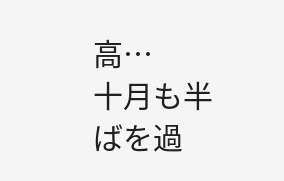高…
十月も半ばを過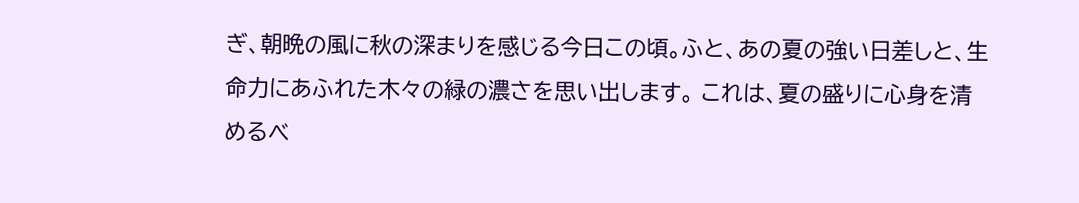ぎ、朝晩の風に秋の深まりを感じる今日この頃。ふと、あの夏の強い日差しと、生命力にあふれた木々の緑の濃さを思い出します。 これは、夏の盛りに心身を清めるべ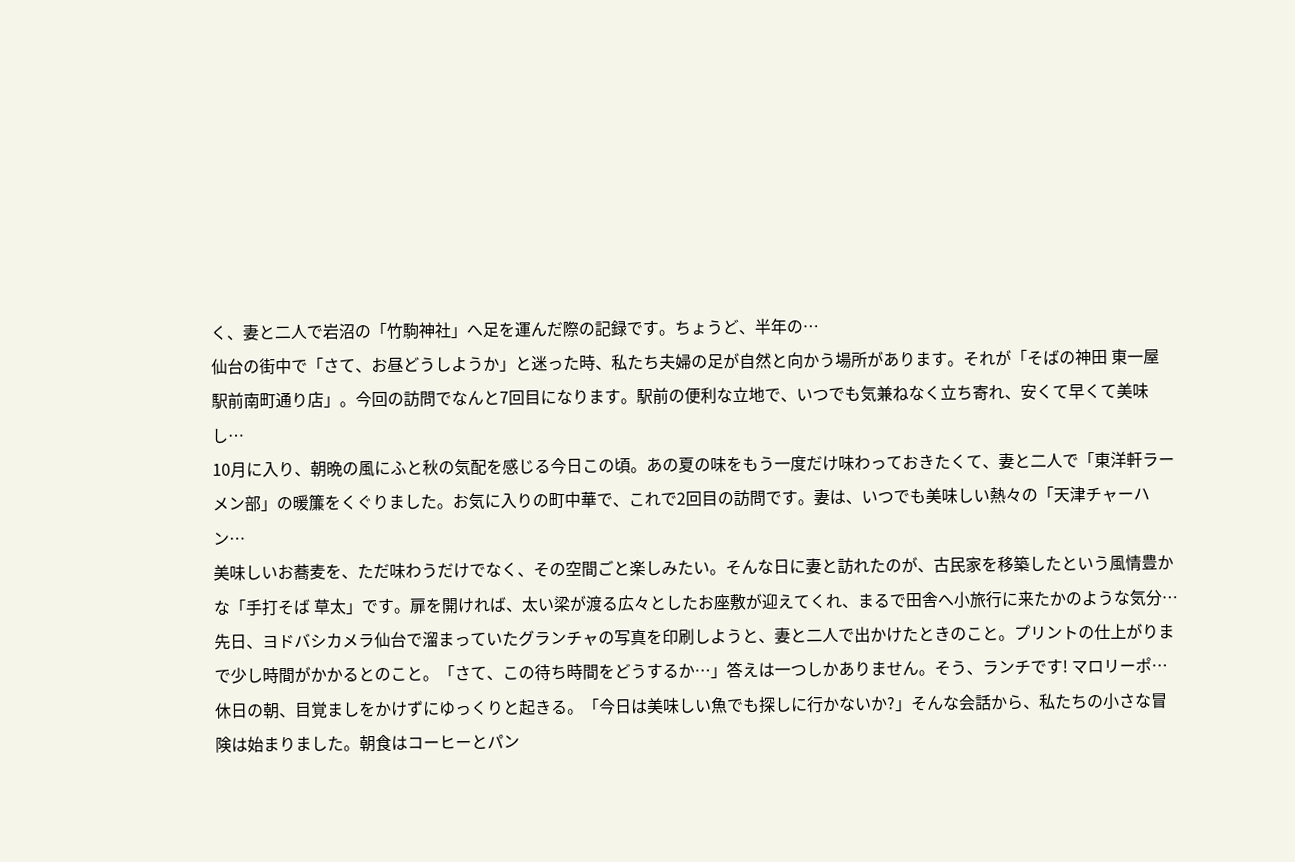く、妻と二人で岩沼の「竹駒神社」へ足を運んだ際の記録です。ちょうど、半年の…
仙台の街中で「さて、お昼どうしようか」と迷った時、私たち夫婦の足が自然と向かう場所があります。それが「そばの神田 東一屋 駅前南町通り店」。今回の訪問でなんと7回目になります。駅前の便利な立地で、いつでも気兼ねなく立ち寄れ、安くて早くて美味し…
10月に入り、朝晩の風にふと秋の気配を感じる今日この頃。あの夏の味をもう一度だけ味わっておきたくて、妻と二人で「東洋軒ラーメン部」の暖簾をくぐりました。お気に入りの町中華で、これで2回目の訪問です。妻は、いつでも美味しい熱々の「天津チャーハン…
美味しいお蕎麦を、ただ味わうだけでなく、その空間ごと楽しみたい。そんな日に妻と訪れたのが、古民家を移築したという風情豊かな「手打そば 草太」です。扉を開ければ、太い梁が渡る広々としたお座敷が迎えてくれ、まるで田舎へ小旅行に来たかのような気分…
先日、ヨドバシカメラ仙台で溜まっていたグランチャの写真を印刷しようと、妻と二人で出かけたときのこと。プリントの仕上がりまで少し時間がかかるとのこと。「さて、この待ち時間をどうするか…」答えは一つしかありません。そう、ランチです! マロリーポ…
休日の朝、目覚ましをかけずにゆっくりと起きる。「今日は美味しい魚でも探しに行かないか?」そんな会話から、私たちの小さな冒険は始まりました。朝食はコーヒーとパン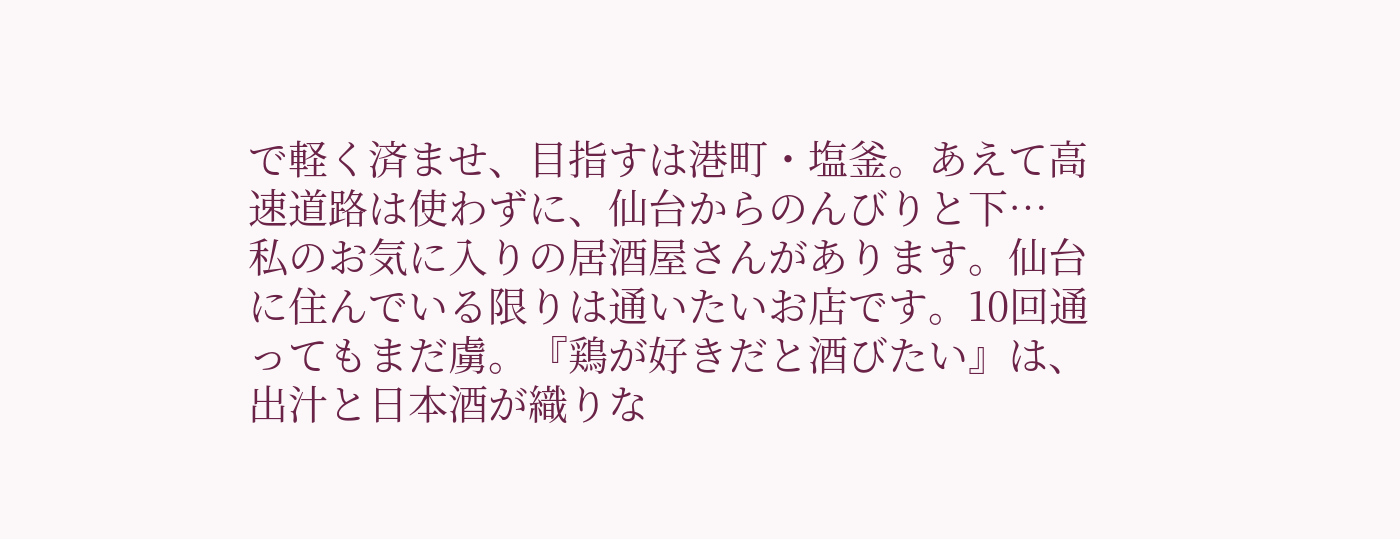で軽く済ませ、目指すは港町・塩釜。あえて高速道路は使わずに、仙台からのんびりと下…
私のお気に入りの居酒屋さんがあります。仙台に住んでいる限りは通いたいお店です。10回通ってもまだ虜。『鶏が好きだと酒びたい』は、出汁と日本酒が織りな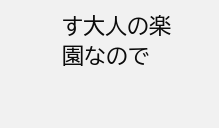す大人の楽園なので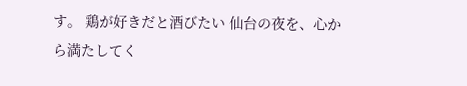す。 鶏が好きだと酒びたい 仙台の夜を、心から満たしてく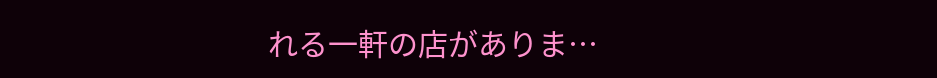れる一軒の店がありま…